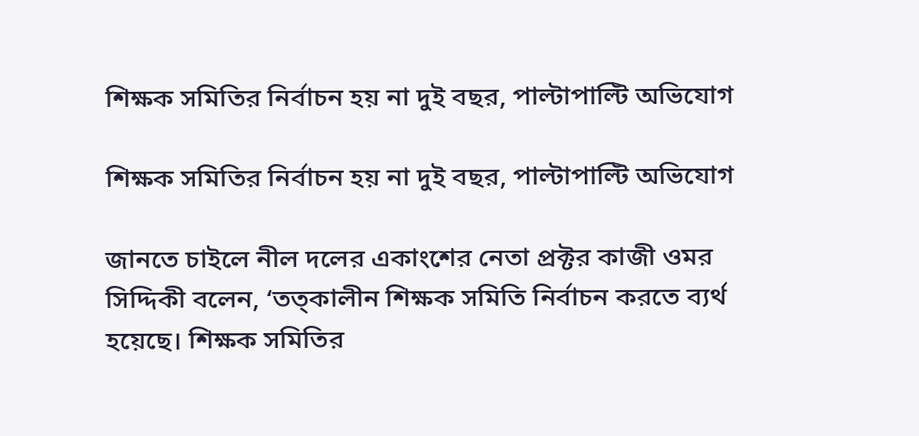শিক্ষক সমিতির নির্বাচন হয় না দুই বছর, পাল্টাপাল্টি অভিযোগ

শিক্ষক সমিতির নির্বাচন হয় না দুই বছর, পাল্টাপাল্টি অভিযোগ

জানতে চাইলে নীল দলের একাংশের নেতা প্রক্টর কাজী ওমর সিদ্দিকী বলেন, ‘তত্কালীন শিক্ষক সমিতি নির্বাচন করতে ব্যর্থ হয়েছে। শিক্ষক সমিতির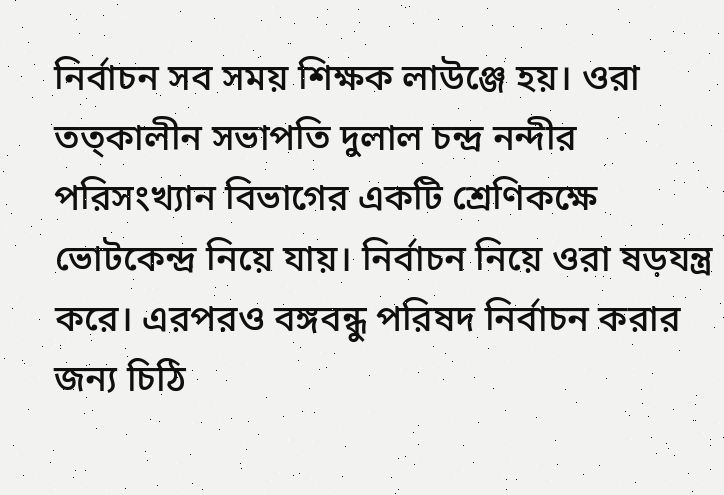নির্বাচন সব সময় শিক্ষক লাউঞ্জে হয়। ওরা তত্কালীন সভাপতি দুলাল চন্দ্র নন্দীর পরিসংখ্যান বিভাগের একটি শ্রেণিকক্ষে ভোটকেন্দ্র নিয়ে যায়। নির্বাচন নিয়ে ওরা ষড়যন্ত্র করে। এরপরও বঙ্গবন্ধু পরিষদ নির্বাচন করার জন্য চিঠি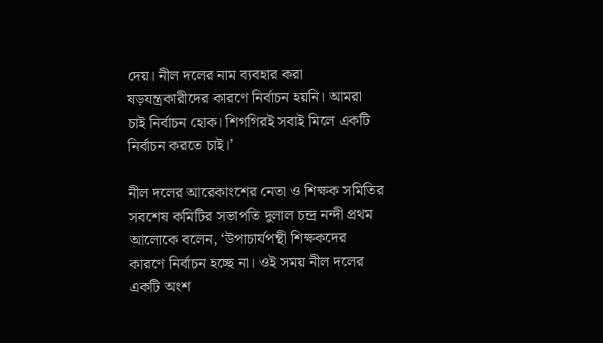দেয়। নীল দলের নাম ব্যবহার করা ষড়যন্ত্রকারীদের কারণে নির্বাচন হয়নি। আমরা চাই নির্বাচন হোক। শিগগিরই সবাই মিলে একটি নির্বাচন করতে চাই।’

নীল দলের আরেকাংশের নেতা ও শিক্ষক সমিতির সবশেষ কমিটির সভাপতি দুলাল চন্দ্র নন্দী প্রথম আলোকে বলেন, ‘উপাচার্যপন্থী শিক্ষকদের কারণে নির্বাচন হচ্ছে না। ওই সময় নীল দলের একটি অংশ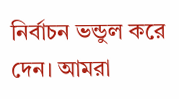নির্বাচন ভন্ডুল করে দেন। আমরা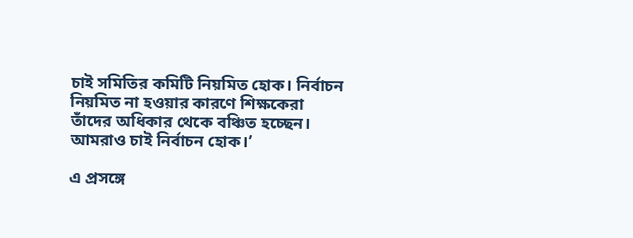চাই সমিতির কমিটি নিয়মিত হোক। নির্বাচন নিয়মিত না হওয়ার কারণে শিক্ষকেরা তাঁদের অধিকার থেকে বঞ্চিত হচ্ছেন। আমরাও চাই নির্বাচন হোক।’

এ প্রসঙ্গে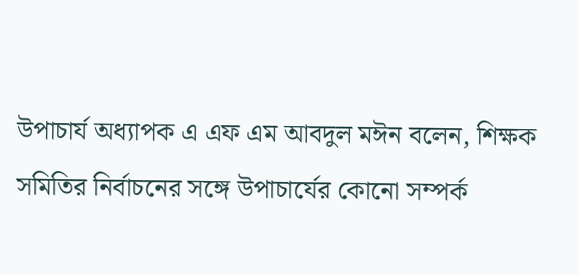উপাচার্য অধ্যাপক এ এফ এম আবদুল মঈন বলেন, শিক্ষক সমিতির নির্বাচনের সঙ্গে উপাচার্যের কোনো সম্পর্ক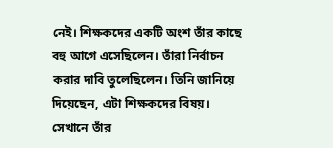নেই। শিক্ষকদের একটি অংশ তাঁর কাছে বহু আগে এসেছিলেন। তাঁরা নির্বাচন করার দাবি তুলেছিলেন। তিনি জানিয়ে দিয়েছেন, এটা শিক্ষকদের বিষয়। সেখানে তাঁর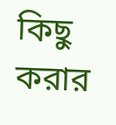কিছু করার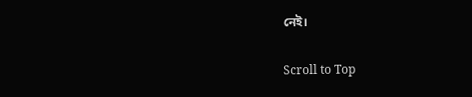নেই।

Scroll to Top